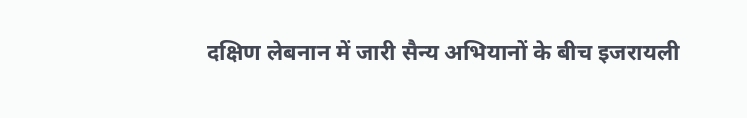दक्षिण लेबनान में जारी सैन्य अभियानों के बीच इजरायली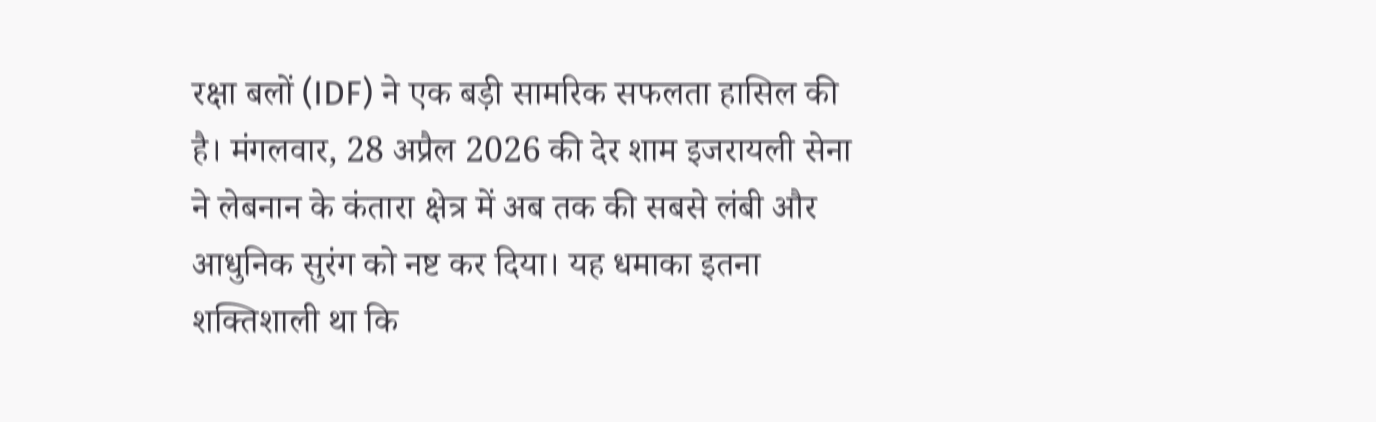रक्षा बलों (IDF) ने एक बड़ी सामरिक सफलता हासिल की है। मंगलवार, 28 अप्रैल 2026 की देर शाम इजरायली सेना ने लेबनान के कंतारा क्षेत्र में अब तक की सबसे लंबी और आधुनिक सुरंग को नष्ट कर दिया। यह धमाका इतना शक्तिशाली था कि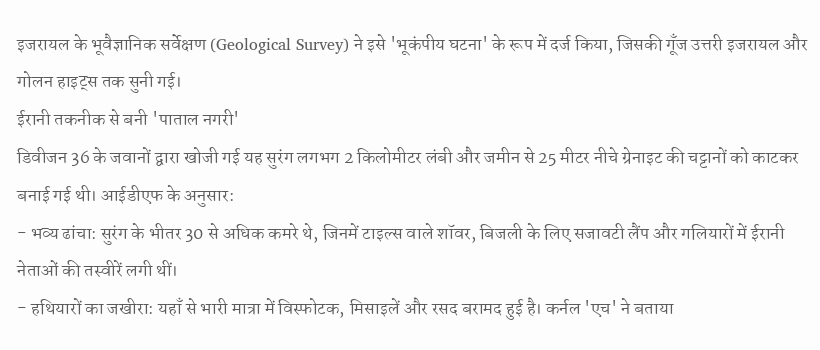इजरायल के भूवैज्ञानिक सर्वेक्षण (Geological Survey) ने इसे 'भूकंपीय घटना' के रूप में दर्ज किया, जिसकी गूँज उत्तरी इजरायल और गोलन हाइट्स तक सुनी गई।
ईरानी तकनीक से बनी 'पाताल नगरी'
डिवीजन 36 के जवानों द्वारा खोजी गई यह सुरंग लगभग 2 किलोमीटर लंबी और जमीन से 25 मीटर नीचे ग्रेनाइट की चट्टानों को काटकर बनाई गई थी। आईडीएफ के अनुसार:
- भव्य ढांचा: सुरंग के भीतर 30 से अधिक कमरे थे, जिनमें टाइल्स वाले शॉवर, बिजली के लिए सजावटी लैंप और गलियारों में ईरानी नेताओं की तस्वीरें लगी थीं।
- हथियारों का जखीरा: यहाँ से भारी मात्रा में विस्फोटक, मिसाइलें और रसद बरामद हुई है। कर्नल 'एच' ने बताया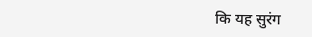कि यह सुरंग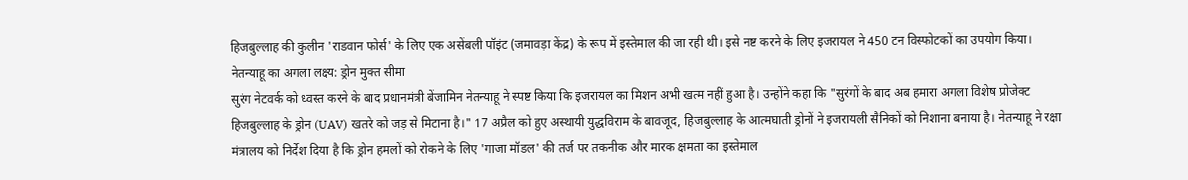हिजबुल्लाह की कुलीन 'राडवान फोर्स' के लिए एक असेंबली पॉइंट (जमावड़ा केंद्र) के रूप में इस्तेमाल की जा रही थी। इसे नष्ट करने के लिए इजरायल ने 450 टन विस्फोटकों का उपयोग किया।
नेतन्याहू का अगला लक्ष्य: ड्रोन मुक्त सीमा
सुरंग नेटवर्क को ध्वस्त करने के बाद प्रधानमंत्री बेंजामिन नेतन्याहू ने स्पष्ट किया कि इजरायल का मिशन अभी खत्म नहीं हुआ है। उन्होंने कहा कि "सुरंगों के बाद अब हमारा अगला विशेष प्रोजेक्ट हिजबुल्लाह के ड्रोन (UAV) खतरे को जड़ से मिटाना है।" 17 अप्रैल को हुए अस्थायी युद्धविराम के बावजूद, हिजबुल्लाह के आत्मघाती ड्रोनों ने इजरायली सैनिकों को निशाना बनाया है। नेतन्याहू ने रक्षा मंत्रालय को निर्देश दिया है कि ड्रोन हमलों को रोकने के लिए 'गाजा मॉडल' की तर्ज पर तकनीक और मारक क्षमता का इस्तेमाल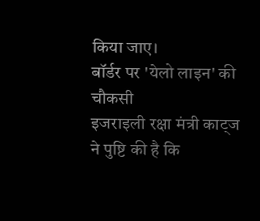किया जाए।
बॉर्डर पर 'येलो लाइन' की चौकसी
इजराइली रक्षा मंत्री काट्ज ने पुष्टि की है कि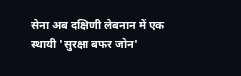सेना अब दक्षिणी लेबनान में एक स्थायी 'सुरक्षा बफर जोन'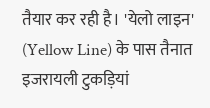तैयार कर रही है। 'येलो लाइन' (Yellow Line) के पास तैनात इजरायली टुकड़ियां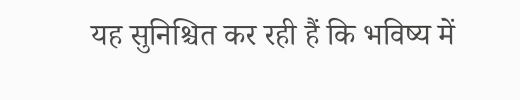यह सुनिश्चित कर रही हैं कि भविष्य में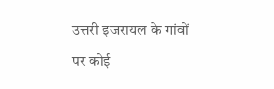उत्तरी इजरायल के गांवों पर कोई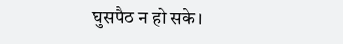घुसपैठ न हो सके।